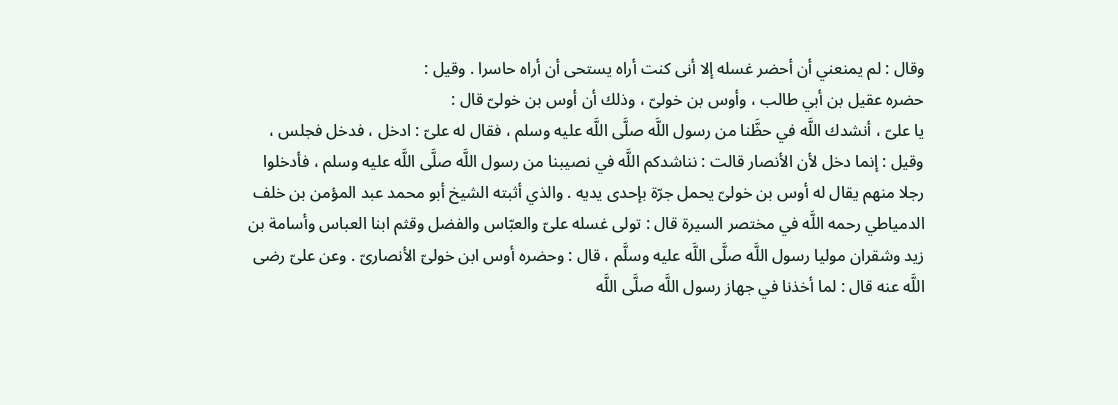وقال : لم يمنعني أن أحضر غسله إلا أنى كنت أراه يستحى أن أراه حاسرا . وقيل :
حضره عقيل بن أبي طالب ، وأوس بن خولىّ ، وذلك أن أوس بن خولىّ قال :
يا علىّ ، أنشدك اللَّه في حظَّنا من رسول اللَّه صلَّى اللَّه عليه وسلم ، فقال له علىّ : ادخل ، فدخل فجلس ، وقيل : إنما دخل لأن الأنصار قالت : نناشدكم اللَّه في نصيبنا من رسول اللَّه صلَّى اللَّه عليه وسلم ، فأدخلوا رجلا منهم يقال له أوس بن خولىّ يحمل جرّة بإحدى يديه . والذي أثبته الشيخ أبو محمد عبد المؤمن بن خلف الدمياطي رحمه اللَّه في مختصر السيرة قال : تولى غسله علىّ والعبّاس والفضل وقثم ابنا العباس وأسامة بن زيد وشقران موليا رسول اللَّه صلَّى اللَّه عليه وسلَّم ، قال : وحضره أوس ابن خولىّ الأنصارىّ . وعن علىّ رضى اللَّه عنه قال : لما أخذنا في جهاز رسول اللَّه صلَّى اللَّه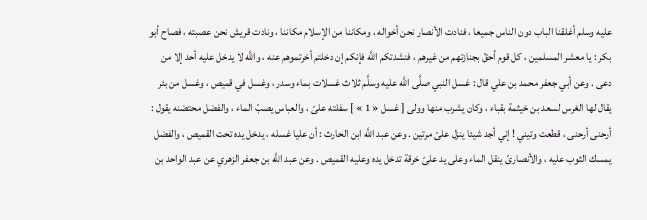عليه وسلم أغلقنا الباب دون الناس جميعا ، فنادت الأنصار نحن أخواله ، ومكاننا من الإسلام مكاننا ، ونادت قريش نحن عصبته ، فصاح أبو بكر : يا معشر المسلمين ، كل قوم أحقّ بجنازتهم من غيرهم ، فنشدتكم اللَّه فإنكم إن دخلتم أخرتموهم عنه ، واللَّه لا يدخل عليه أحد إلا من دعى . وعن أبي جعفر محمد بن علي قال : غسل النبي صلَّى اللَّه عليه وسلَّم ثلاث غسلات بماء وسدر ، وغسل في قميص ، وغسل من بئر يقال لها الغرس لسعد بن خيثمة بقباء ، وكان يشرب منها وولى [ غسل « 1 » ] سفلته علىّ ، والعباس يصبّ الماء ، والفضل محتضنه يقول : أرحنى أرحنى ، قطعت وتيني ! إني أجد شيئا ينزل علىّ مرتين . وعن عبد اللَّه ابن الحارث : أن عليا غسله ، يدخل يده تحت القميص ، والفضل يمسك الثوب عليه ، والأنصارىّ ينقل الماء وعلى يد علىّ خرقة تدخل يده وعليه القميص . وعن عبد اللَّه بن جعفر الزهري عن عبد الواحد بن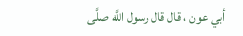أبي عون ، قال قال رسول اللَّه صلَّى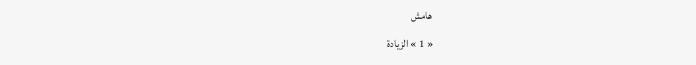هامش
« 1 » الزيادة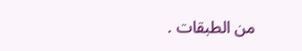من الطبقات .